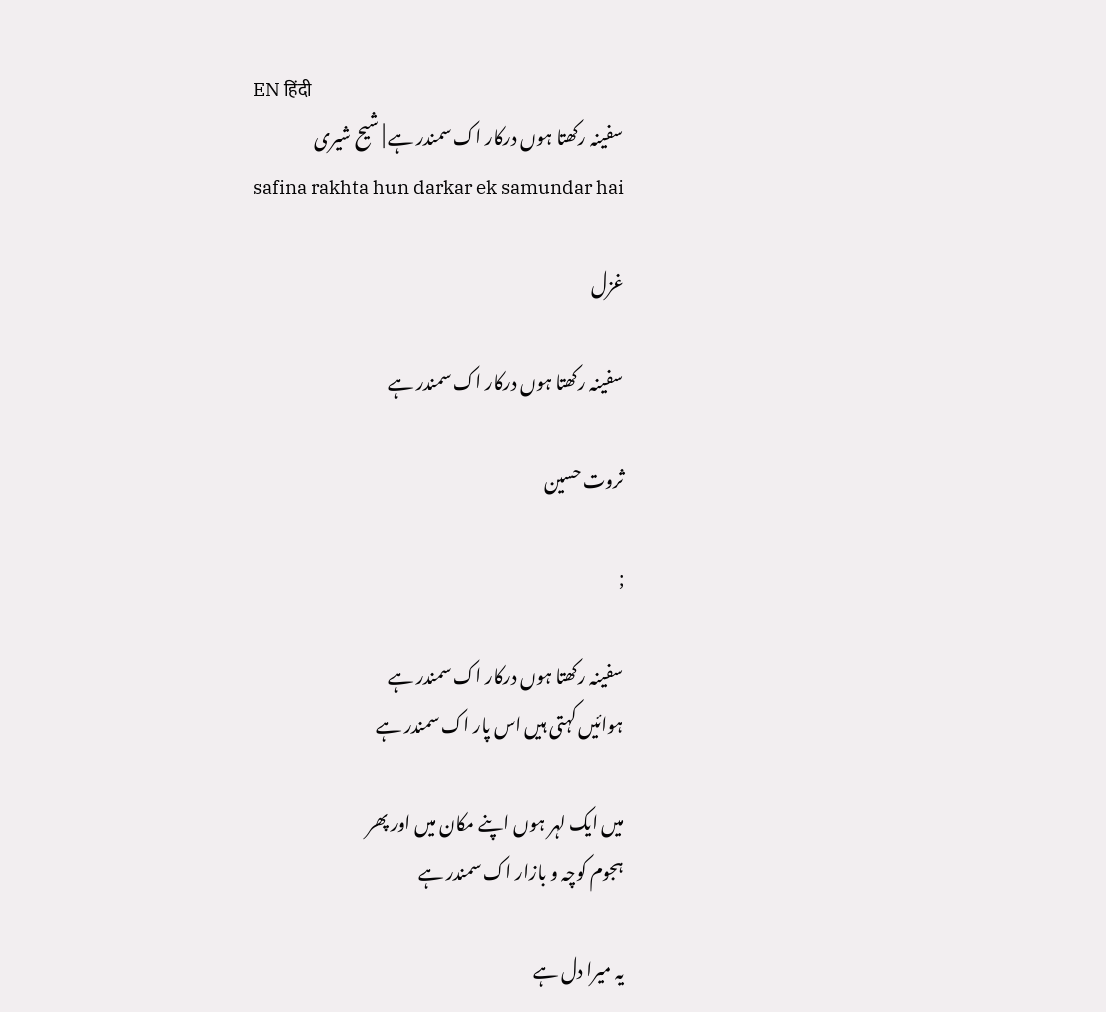EN हिंदी
سفینہ رکھتا ہوں درکار اک سمندر ہے | شیح شیری
safina rakhta hun darkar ek samundar hai

غزل

سفینہ رکھتا ہوں درکار اک سمندر ہے

ثروت حسین

;

سفینہ رکھتا ہوں درکار اک سمندر ہے
ہوائیں کہتی ہیں اس پار اک سمندر ہے

میں ایک لہر ہوں اپنے مکان میں اور پھر
ہجوم کوچہ و بازار اک سمندر ہے

یہ میرا دل ہے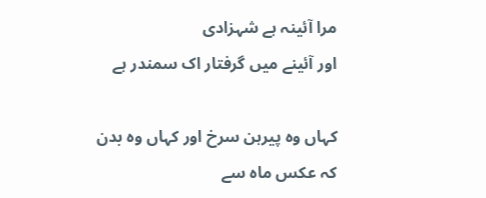مرا آئینہ ہے شہزادی
اور آئینے میں گرفتار اک سمندر ہے

کہاں وہ پیرہن سرخ اور کہاں وہ بدن
کہ عکس ماہ سے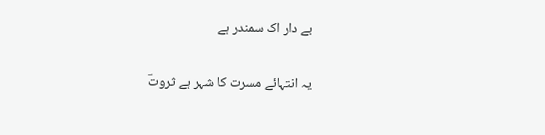بے دار اک سمندر ہے

یہ انتہائے مسرت کا شہر ہے ثروتؔ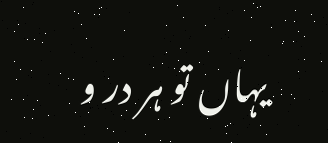یہاں تو ہر در و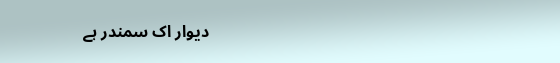دیوار اک سمندر ہے